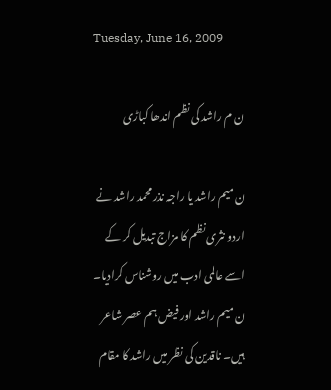Tuesday, June 16, 2009

ن م راشد کی نظم اندھا کباڑی

ن میم راشد یا راجہ نذر محمد راشد نے اردو نثری نظم کا مزاج تبدیل کر کے اسے عالمی ادب میں روشناس کرادیا۔ ن میم راشد اور فیض ہم عصر شاعر ہیں۔ ناقدین کی نظر میں راشد کا مقام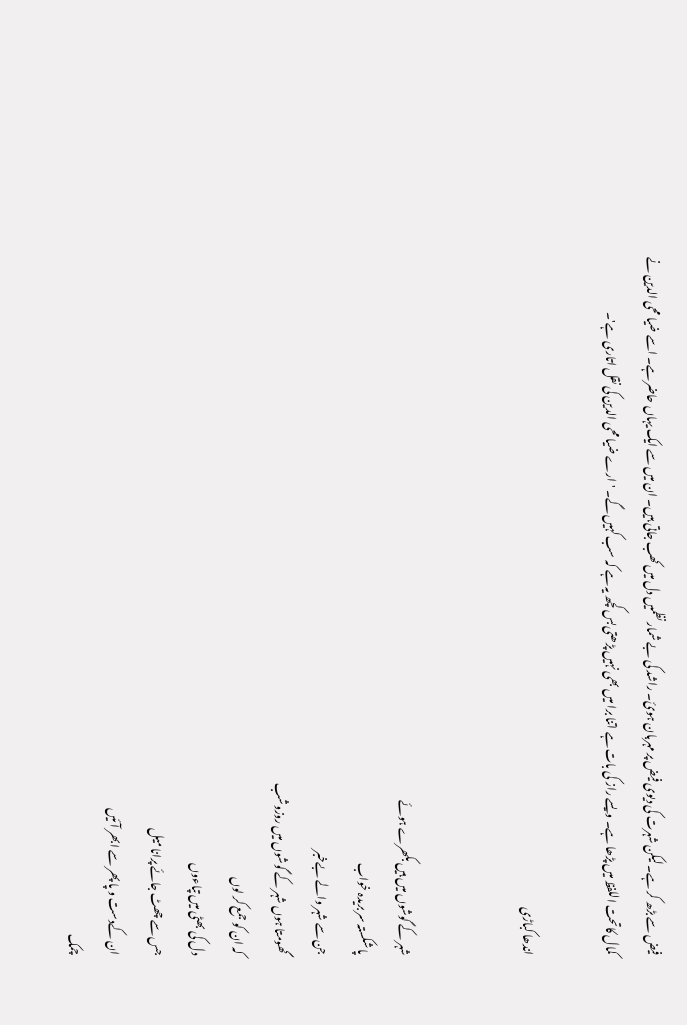فیض سے بڑھ کر ہے۔ لیکن شہرت کی دیوی فیض پر مہربان ہوئ۔ راشد کی بے شمار نظمیں دل میں کھب جاتی ہیں۔ ان میں سے ایک یہاں حاضر ہے۔ اسے ضیا محی الدین نے کمال کاتحت اللفظ میں پڑھا ہے۔ ویسے راز کی بات ہے اتنا برا میں بھی نہیں پڑھتی بس کچھ یہ ہے کہ سب کہیں گے۔ 'ارے ضیا محی الدین کی نقل اتاری ہے'۔

اندھا کباڑی


شہر کے گوشوں میں ہیں بکھرے ہوئے
پا شکستہ سر بریدہ خواب
جن سے شہر والے بےخبر
گھومتا ہوں شہر کے گوشوں میں روزوشب
کہ ان کو جمع کر لوں
دل کی بھٹی میں تپاءوں
جس سے چھٹ جائے پرانا میل
ان کےدست و پا پھر سے ابھر آئیں
چمک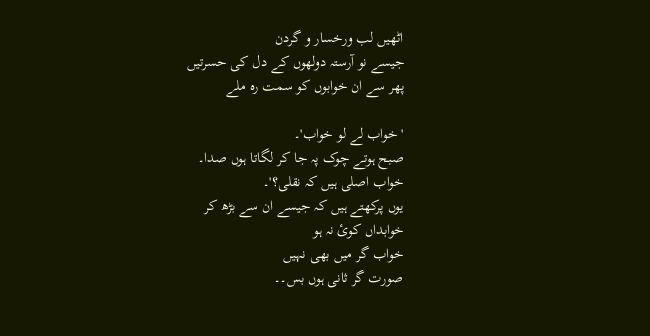اٹھیں لب ورخسار و گردن
جیسے نو آرستہ دولھوں کے دل کی حسرتیں
پھر سے ان خوابوں کو سمت رہ ملے

'خواب لے لو خواب'۔
صبح ہوتے چوک پہ جا کر لگاتا ہوں صدا۔
خواب اصلی ہیں کہ نقلی؟'۔
یوں پرکھتے ہیں کہ جیسے ان سے بڑھ کر
خوابداں کوئ نہ ہو
خواب گر میں بھی نہیں
صورت گر ثانی ہوں بس۔۔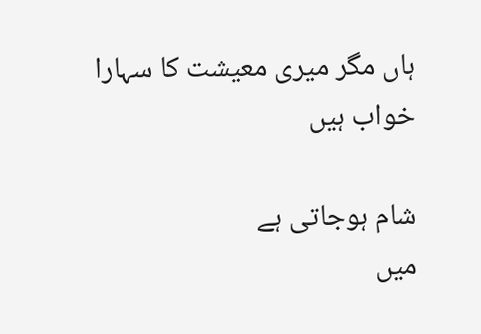ہاں مگر میری معیشت کا سہارا خواب ہیں

شام ہوجاتی ہے
میں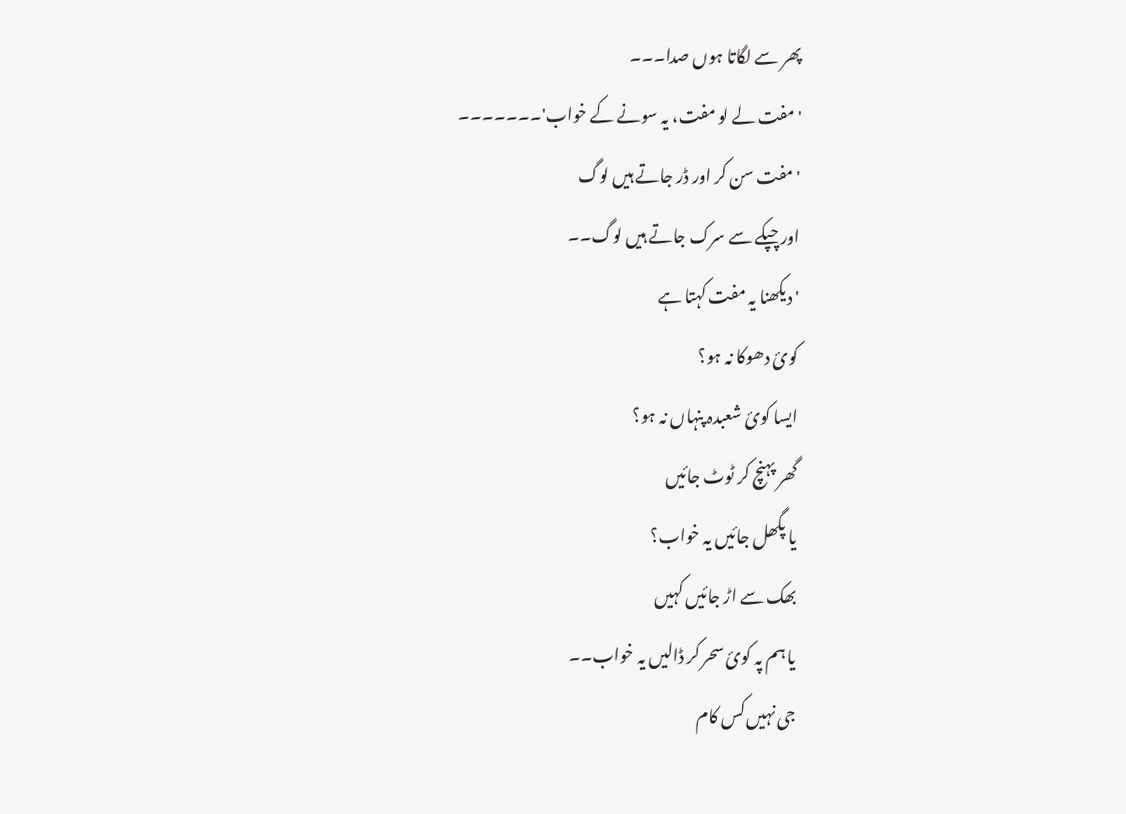پھر سے لگاتا ہوں صدا۔۔۔
'مفت لے لو مفت، یہ سونے کے خواب'۔۔۔۔۔۔۔
'مفت سن کر اور ڈر جاتے ہیں لوگ
اور چپکے سے سرک جاتے ہیں لوگ۔۔
'دیکھنا یہ مفت کہتا ہے
کوئ دھوکا نہ ہو؟
ایسا کوئ شعبدہ پنہاں نہ ہو؟
گھر پہنچ کر ٹوٹ جائیں
یا پگھل جائیں یہ خواب؟
بھک سے اڑ جائیں کہیں
یا ہم پہ کوئ سحر کر ڈالیں یہ خواب۔۔
جی نہیں کس کام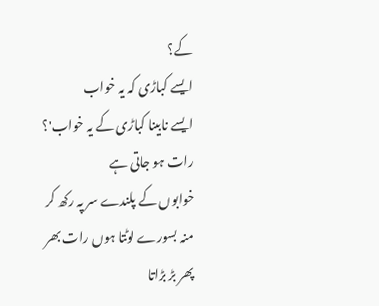کے؟
ایسے کباڑی کہ یہ خواب
ایسے نابینا کباڑی کے یہ خواب'؟
رات ہو جاتی ہے
خوابوں کے پلندے سر پہ رکھ کر
منہ بسورے لوٹتا ہوں رات بھر پھر بڑ بڑاتا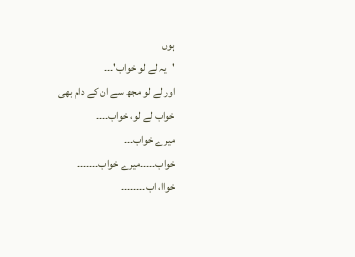ہوں
'یہ لے لو خواب'۔۔۔
اور لے لو مجھ سے ان کے دام بھی
خواب لے لو، خواب۔۔۔۔
میرے خواب۔۔۔
خواب۔۔۔۔۔میرے خواب۔۔۔۔۔۔۔
خواا، اب۔۔۔۔۔۔۔۔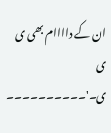ان کے داااام بھی ی ی ی۔'۔۔۔۔۔۔۔۔۔۔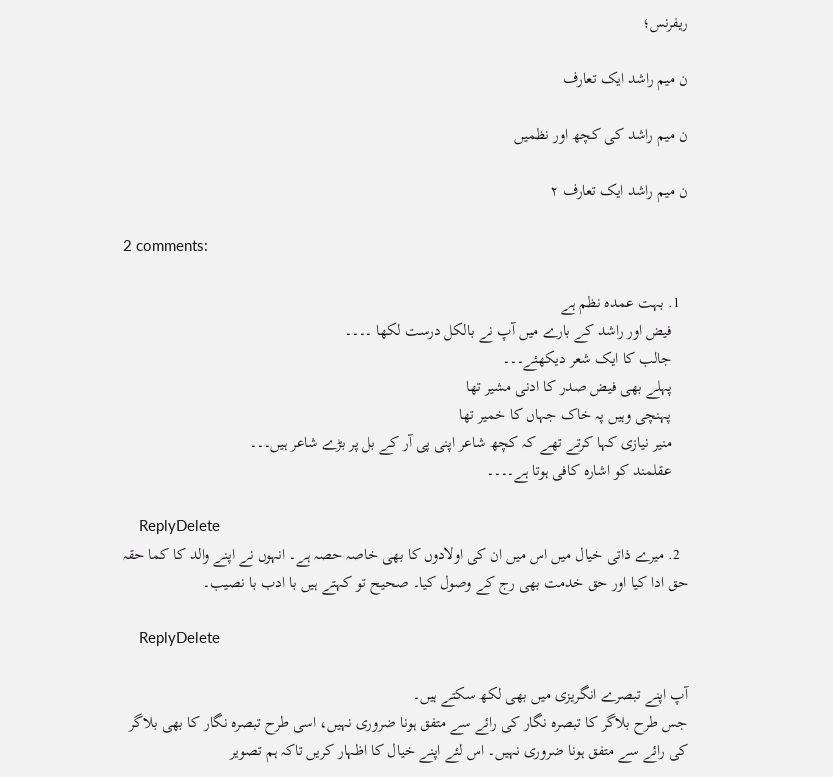ریفرنس؛

ن میم راشد ایک تعارف

ن میم راشد کی کچھ اور نظمیں

ن میم راشد ایک تعارف ۲

2 comments:

  1. بہت عمدہ نظم ہے
    فیض اور راشد کے بارے میں آپ نے بالکل درست لکھا ۔۔۔۔
    جالب کا ایک شعر دیکھئے۔۔۔
    پہلے بھی فیض صدر کا ادنی مشیر تھا
    پہنچی وہیں پہ خاک جہاں کا خمیر تھا
    منیر نیازی کہا کرتے تھے کہ کچھ شاعر اپنی پی آر کے بل پر بڑے شاعر ہیں۔۔۔
    عقلمند کو اشارہ کافی ہوتا ہے۔۔۔۔

    ReplyDelete
  2. میرے ذاتی خیال میں اس میں ان کی اولادوں کا بھی خاصہ حصہ ہے۔ انہوں نے اپنے والد کا کما حقہ حق ادا کیا اور حق خدمت بھی رج کے وصول کیا۔ صحیح تو کہتے ہیں با ادب با نصیب۔

    ReplyDelete

آپ اپنے تبصرے انگریزی میں بھی لکھ سکتے ہیں۔
جس طرح بلاگر کا تبصرہ نگار کی رائے سے متفق ہونا ضروری نہیں، اسی طرح تبصرہ نگار کا بھی بلاگر کی رائے سے متفق ہونا ضروری نہیں۔ اس لئے اپنے خیال کا اظہار کریں تاکہ ہم تصویر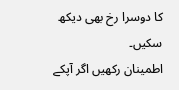کا دوسرا رخ بھی دیکھ سکیں۔
اطمینان رکھیں اگر آپکے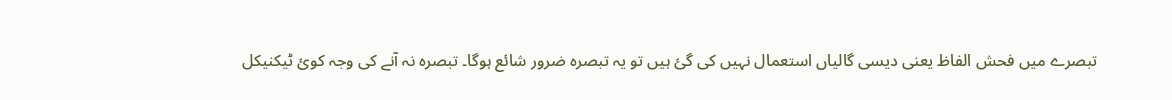تبصرے میں فحش الفاظ یعنی دیسی گالیاں استعمال نہیں کی گئ ہیں تو یہ تبصرہ ضرور شائع ہوگا۔ تبصرہ نہ آنے کی وجہ کوئ ٹیکنیکل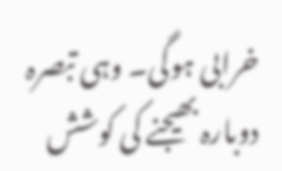خرابی ہوگی۔ وہی تبصرہ دوبارہ بھیجنے کی کوشش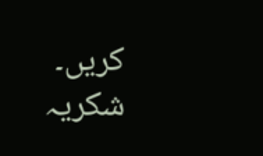کریں۔
شکریہ